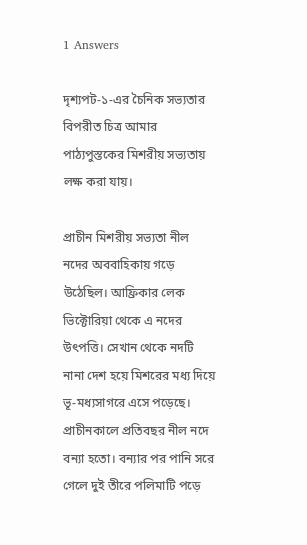1 Answers

দৃশ্যপট-১-এর চৈনিক সভ্যতার বিপরীত চিত্র আমার পাঠ্যপুস্তকের মিশরীয় সভ্যতায় লক্ষ করা যায়।

প্রাচীন মিশরীয় সভ্যতা নীল নদের অববাহিকায় গড়ে উঠেছিল। আফ্রিকার লেক ভিক্টোরিয়া থেকে এ নদের উৎপত্তি। সেখান থেকে নদটি নানা দেশ হয়ে মিশরের মধ্য দিয়ে ভূ-মধ্যসাগরে এসে পড়েছে। প্রাচীনকালে প্রতিবছর নীল নদে বন্যা হতো। বন্যার পর পানি সরে গেলে দুই তীরে পলিমাটি পড়ে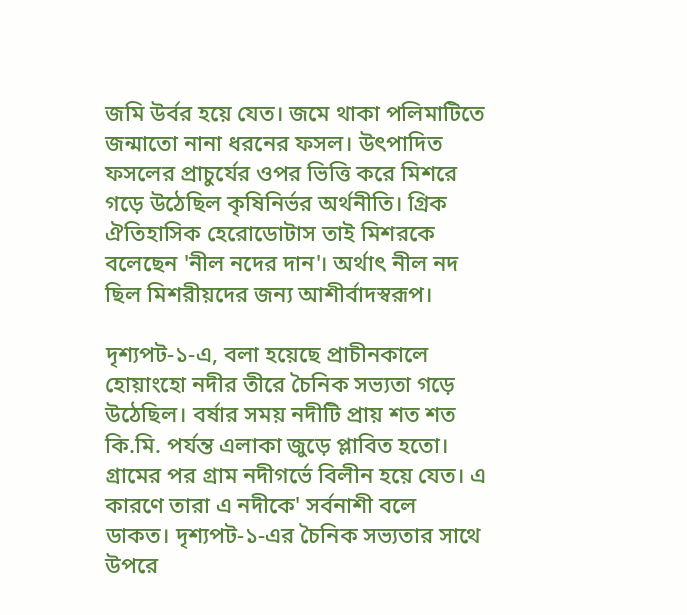জমি উর্বর হয়ে যেত। জমে থাকা পলিমাটিতে জন্মাতো নানা ধরনের ফসল। উৎপাদিত ফসলের প্রাচুর্যের ওপর ভিত্তি করে মিশরে গড়ে উঠেছিল কৃষিনির্ভর অর্থনীতি। গ্রিক ঐতিহাসিক হেরোডোটাস তাই মিশরকে বলেছেন 'নীল নদের দান'। অর্থাৎ নীল নদ ছিল মিশরীয়দের জন্য আশীর্বাদস্বরূপ।

দৃশ্যপট-১-এ, বলা হয়েছে প্রাচীনকালে হোয়াংহো নদীর তীরে চৈনিক সভ্যতা গড়ে উঠেছিল। বর্ষার সময় নদীটি প্রায় শত শত কি.মি. পর্যন্ত এলাকা জুড়ে প্লাবিত হতো। গ্রামের পর গ্রাম নদীগর্ভে বিলীন হয়ে যেত। এ কারণে তারা এ নদীকে' সর্বনাশী বলে ডাকত। দৃশ্যপট-১-এর চৈনিক সভ্যতার সাথে উপরে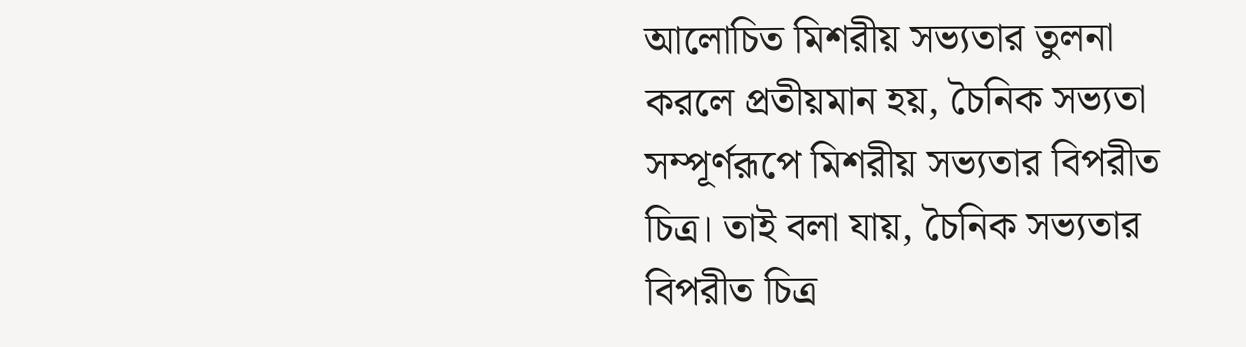আলোচিত মিশরীয় সভ্যতার তুলনা করলে প্রতীয়মান হয়, চৈনিক সভ্যতা সম্পূর্ণরূপে মিশরীয় সভ্যতার বিপরীত চিত্র। তাই বলা যায়, চৈনিক সভ্যতার বিপরীত চিত্র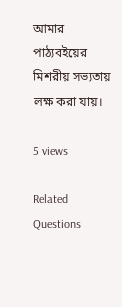আমার পাঠ্যবইয়ের মিশরীয় সভ্যতায় লক্ষ করা যায়।

5 views

Related Questions